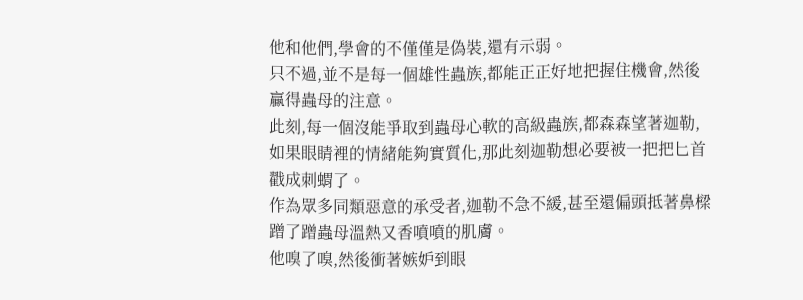他和他們,學會的不僅僅是偽裝,還有示弱。
只不過,並不是每一個雄性蟲族,都能正正好地把握住機會,然後贏得蟲母的注意。
此刻,每一個沒能爭取到蟲母心軟的高級蟲族,都森森望著迦勒,如果眼睛裡的情緒能夠實質化,那此刻迦勒想必要被一把把匕首戳成刺蝟了。
作為眾多同類惡意的承受者,迦勒不急不緩,甚至還偏頭抵著鼻樑蹭了蹭蟲母溫熱又香噴噴的肌膚。
他嗅了嗅,然後衝著嫉妒到眼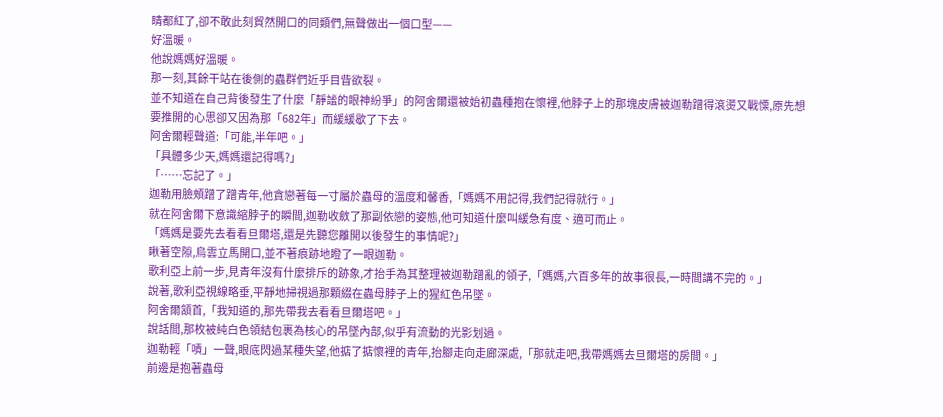睛都紅了,卻不敢此刻貿然開口的同類們,無聲做出一個口型——
好溫暖。
他說媽媽好溫暖。
那一刻,其餘干站在後側的蟲群們近乎目眥欲裂。
並不知道在自己背後發生了什麼「靜謐的眼神紛爭」的阿舍爾還被始初蟲種抱在懷裡,他脖子上的那塊皮膚被迦勒蹭得滾燙又戰慄,原先想要推開的心思卻又因為那「682年」而緩緩歇了下去。
阿舍爾輕聲道:「可能,半年吧。」
「具體多少天,媽媽還記得嗎?」
「……忘記了。」
迦勒用臉頰蹭了蹭青年,他貪戀著每一寸屬於蟲母的溫度和馨香,「媽媽不用記得,我們記得就行。」
就在阿舍爾下意識縮脖子的瞬間,迦勒收斂了那副依戀的姿態,他可知道什麼叫緩急有度、適可而止。
「媽媽是要先去看看旦爾塔,還是先聽您離開以後發生的事情呢?」
瞅著空隙,烏雲立馬開口,並不著痕跡地瞪了一眼迦勒。
歌利亞上前一步,見青年沒有什麼排斥的跡象,才抬手為其整理被迦勒蹭亂的領子,「媽媽,六百多年的故事很長,一時間講不完的。」
說著,歌利亞視線略垂,平靜地掃視過那顆綴在蟲母脖子上的猩紅色吊墜。
阿舍爾頷首,「我知道的,那先帶我去看看旦爾塔吧。」
說話間,那枚被純白色領結包裹為核心的吊墜內部,似乎有流動的光影划過。
迦勒輕「嘖」一聲,眼底閃過某種失望,他掂了掂懷裡的青年,抬腳走向走廊深處,「那就走吧,我帶媽媽去旦爾塔的房間。」
前邊是抱著蟲母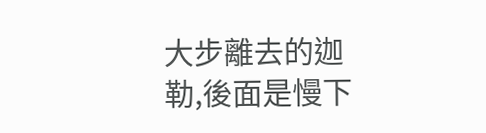大步離去的迦勒,後面是慢下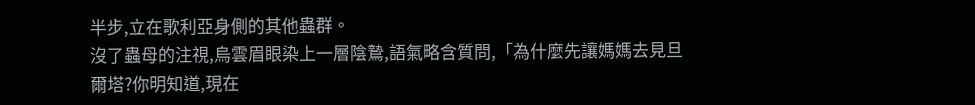半步,立在歌利亞身側的其他蟲群。
沒了蟲母的注視,烏雲眉眼染上一層陰鷙,語氣略含質問,「為什麼先讓媽媽去見旦爾塔?你明知道,現在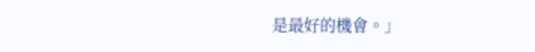是最好的機會。」